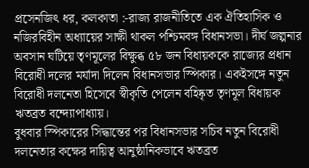প্রসেনজিৎ ধর, কলকাতা :-রাজ্য রাজনীতিতে এক ঐতিহাসিক ও নজিরবিহীন অধ্যায়ের সাক্ষী থাকল পশ্চিমবঙ্গ বিধানসভা। দীর্ঘ জল্পনার অবসান ঘটিয়ে তৃণমূলের বিক্ষুব্ধ ৫৮ জন বিধায়ককে রাজ্যের প্রধান বিরোধী দলের মর্যাদা দিলেন বিধানসভার স্পিকার। একইসঙ্গে নতুন বিরোধী দলনেতা হিসেবে স্বীকৃতি পেলেন বহিষ্কৃত তৃণমূল বিধায়ক ঋতব্রত বন্দ্যোপাধ্যায়।
বুধবার স্পিকারের সিদ্ধান্তের পর বিধানসভার সচিব নতুন বিরোধী দলনেতার কক্ষের দায়িত্ব আনুষ্ঠানিকভাবে ঋতব্রত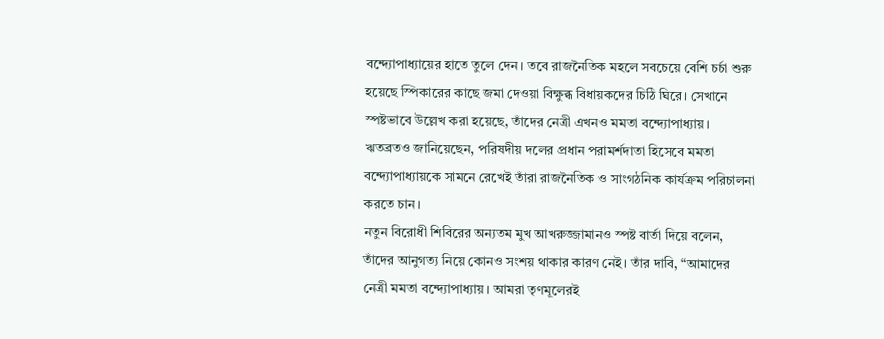বন্দ্যোপাধ্যায়ের হাতে তুলে দেন। তবে রাজনৈতিক মহলে সবচেয়ে বেশি চর্চা শুরু হয়েছে স্পিকারের কাছে জমা দেওয়া বিক্ষুব্ধ বিধায়কদের চিঠি ঘিরে। সেখানে স্পষ্টভাবে উল্লেখ করা হয়েছে, তাঁদের নেত্রী এখনও মমতা বন্দ্যোপাধ্যায়। ঋতব্রতও জানিয়েছেন, পরিষদীয় দলের প্রধান পরামর্শদাতা হিসেবে মমতা বন্দ্যোপাধ্যায়কে সামনে রেখেই তাঁরা রাজনৈতিক ও সাংগঠনিক কার্যক্রম পরিচালনা করতে চান।
নতুন বিরোধী শিবিরের অন্যতম মুখ আখরুজ্জামানও স্পষ্ট বার্তা দিয়ে বলেন, তাঁদের আনুগত্য নিয়ে কোনও সংশয় থাকার কারণ নেই। তাঁর দাবি, “আমাদের নেত্রী মমতা বন্দ্যোপাধ্যায়। আমরা তৃণমূলেরই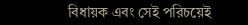বিধায়ক এবং সেই পরিচয়েই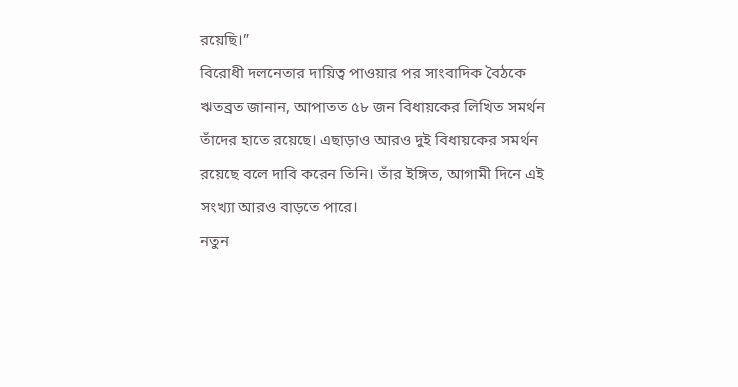রয়েছি।”
বিরোধী দলনেতার দায়িত্ব পাওয়ার পর সাংবাদিক বৈঠকে ঋতব্রত জানান, আপাতত ৫৮ জন বিধায়কের লিখিত সমর্থন তাঁদের হাতে রয়েছে। এছাড়াও আরও দুই বিধায়কের সমর্থন রয়েছে বলে দাবি করেন তিনি। তাঁর ইঙ্গিত, আগামী দিনে এই সংখ্যা আরও বাড়তে পারে।
নতুন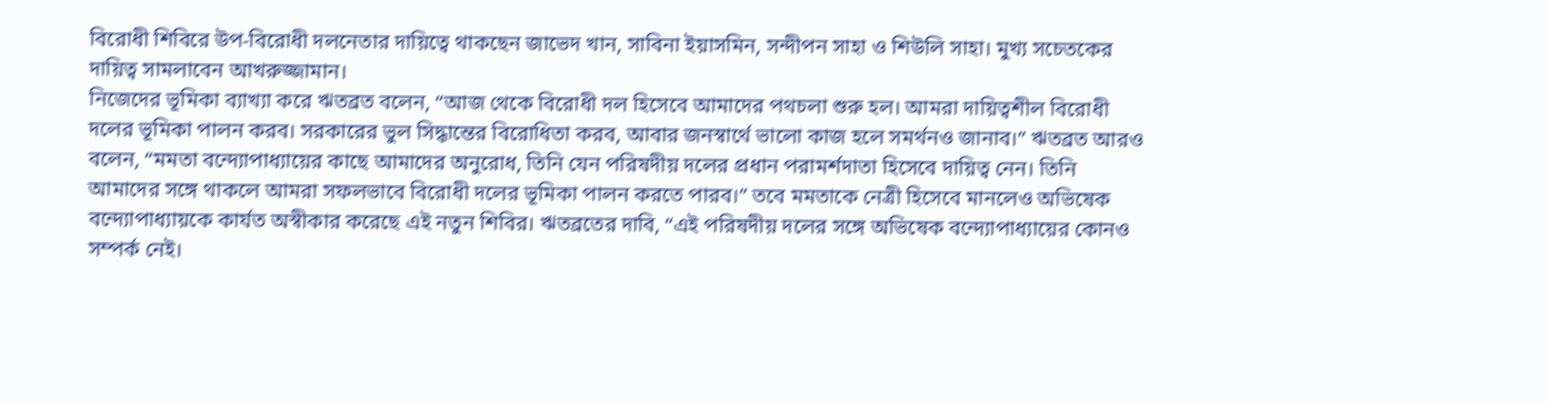বিরোধী শিবিরে উপ-বিরোধী দলনেতার দায়িত্বে থাকছেন জাভেদ খান, সাবিনা ইয়াসমিন, সন্দীপন সাহা ও শিউলি সাহা। মুখ্য সচেতকের দায়িত্ব সামলাবেন আখরুজ্জামান।
নিজেদের ভূমিকা ব্যাখ্যা করে ঋতব্রত বলেন, “আজ থেকে বিরোধী দল হিসেবে আমাদের পথচলা শুরু হল। আমরা দায়িত্বশীল বিরোধী দলের ভূমিকা পালন করব। সরকারের ভুল সিদ্ধান্তের বিরোধিতা করব, আবার জনস্বার্থে ভালো কাজ হলে সমর্থনও জানাব।” ঋতব্রত আরও বলেন, “মমতা বন্দ্যোপাধ্যায়ের কাছে আমাদের অনুরোধ, তিনি যেন পরিষদীয় দলের প্রধান পরামর্শদাতা হিসেবে দায়িত্ব নেন। তিনি আমাদের সঙ্গে থাকলে আমরা সফলভাবে বিরোধী দলের ভূমিকা পালন করতে পারব।” তবে মমতাকে নেত্রী হিসেবে মানলেও অভিষেক বন্দ্যোপাধ্যায়কে কার্যত অস্বীকার করেছে এই নতুন শিবির। ঋতব্রতের দাবি, “এই পরিষদীয় দলের সঙ্গে অভিষেক বন্দ্যোপাধ্যায়ের কোনও সম্পর্ক নেই।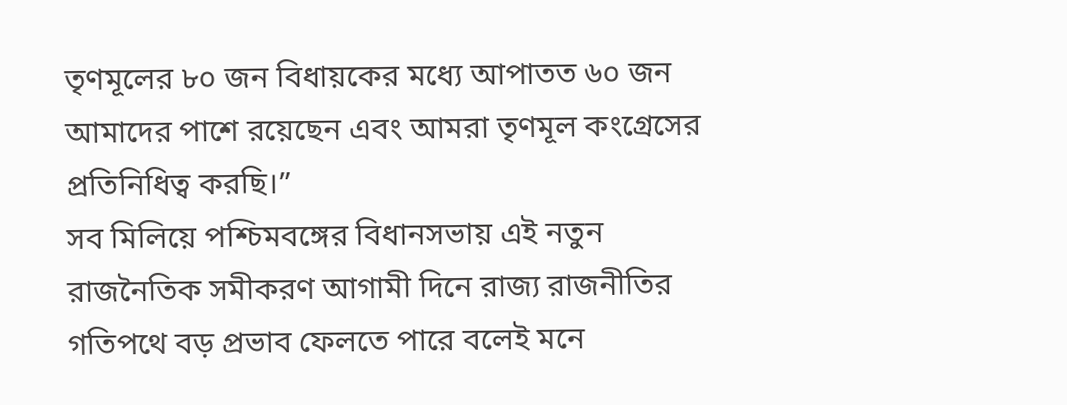তৃণমূলের ৮০ জন বিধায়কের মধ্যে আপাতত ৬০ জন আমাদের পাশে রয়েছেন এবং আমরা তৃণমূল কংগ্রেসের প্রতিনিধিত্ব করছি।”
সব মিলিয়ে পশ্চিমবঙ্গের বিধানসভায় এই নতুন রাজনৈতিক সমীকরণ আগামী দিনে রাজ্য রাজনীতির গতিপথে বড় প্রভাব ফেলতে পারে বলেই মনে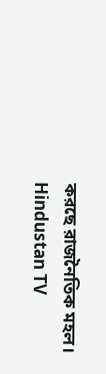করছে রাজনৈতিক মহল।
Hindustan TV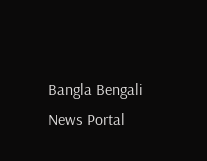Bangla Bengali News Portal